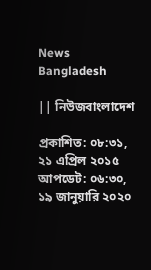News Bangladesh

|| নিউজবাংলাদেশ

প্রকাশিত: ০৮:৩১, ২১ এপ্রিল ২০১৫
আপডেট: ০৬:৩০, ১৯ জানুয়ারি ২০২০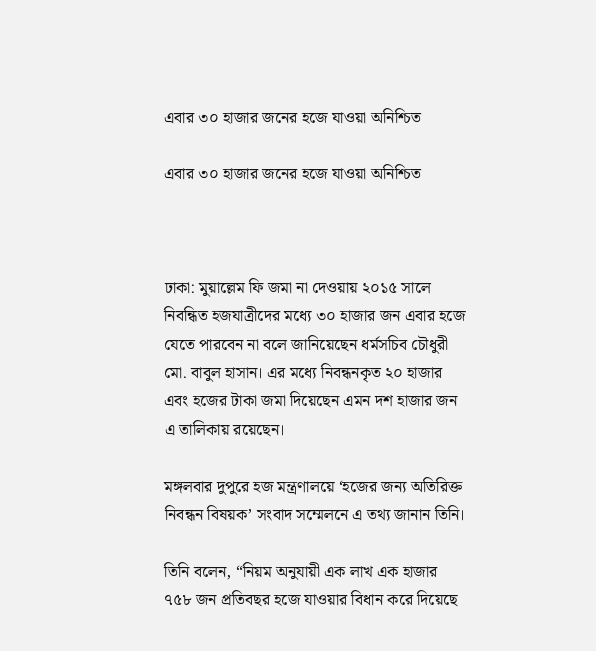এবার ৩০ হাজার জনের হজে যাওয়া অনিশ্চিত

এবার ৩০ হাজার জনের হজে যাওয়া অনিশ্চিত



ঢাকা: মুয়াল্লেম ফি জমা না দেওয়ায় ২০১৫ সালে নিবন্ধিত হজযাত্রীদের মধ্যে ৩০ হাজার জন এবার হজে যেতে পারবেন না বলে জানিয়েছেন ধর্মসচিব চৌধুরী মো. বাবুল হাসান। এর মধ্যে নিবন্ধনকৃত ২০ হাজার এবং হজের টাকা জমা দিয়েছেন এমন দশ হাজার জন এ তালিকায় রয়েছেন।

মঙ্গলবার দুপুরে হজ মন্ত্রণালয়ে ‘হজের জন্য অতিরিক্ত নিবন্ধন বিষয়ক’ সংবাদ সম্মেলনে এ তথ্য জানান তিনি।

তিনি বলেন, “নিয়ম অনুযায়ী এক লাখ এক হাজার ৭৫৮ জন প্রতিবছর হজে যাওয়ার বিধান করে দিয়েছে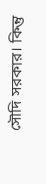সৌদি সরকার। কিন্তু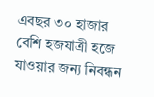এবছর ৩০ হাজার বেশি হজযাত্রী হজে যাওয়ার জন্য নিবন্ধন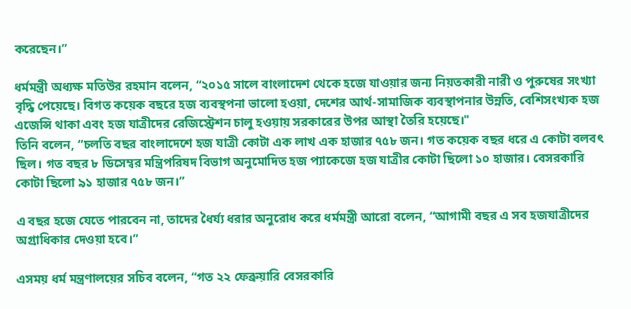করেছেন।”

ধর্মমন্ত্রী অধ্যক্ষ মতিউর রহমান বলেন, “২০১৫ সালে বাংলাদেশ থেকে হজে যাওয়ার জন্য নিয়তকারী নারী ও পুরুষের সংখ্যা বৃদ্ধি পেয়েছে। বিগত কয়েক বছরে হজ ব্যবস্থপনা ভালো হওয়া, দেশের আর্থ-সামাজিক ব্যবস্থাপনার উন্নতি, বেশিসংখ্যক হজ এজেন্সি থাকা এবং হজ যাত্রীদের রেজিস্ট্রেশন চালু হওয়ায় সরকারের উপর আস্থা তৈরি হয়েছে।"
তিনি বলেন, “চলতি বছর বাংলাদেশে হজ যাত্রী কোটা এক লাখ এক হাজার ৭৫৮ জন। গত কয়েক বছর ধরে এ কোটা বলবৎ ছিল। গত বছর ৮ ডিসেম্বর মন্ত্রিপরিষদ বিভাগ অনুমোদিত হজ প্যাকেজে হজ যাত্রীর কোটা ছিলো ১০ হাজার। বেসরকারি কোটা ছিলো ৯১ হাজার ৭৫৮ জন।”

এ বছর হজে যেতে পারবেন না, তাদের ধৈর্য্য ধরার অনুরোধ করে ধর্মমন্ত্রী আরো বলেন, “আগামী বছর এ সব হজযাত্রীদের অগ্রাধিকার দেওয়া হবে।”

এসময় ধর্ম মন্ত্রণালয়ের সচিব বলেন, “গত ২২ ফেব্রুয়ারি বেসরকারি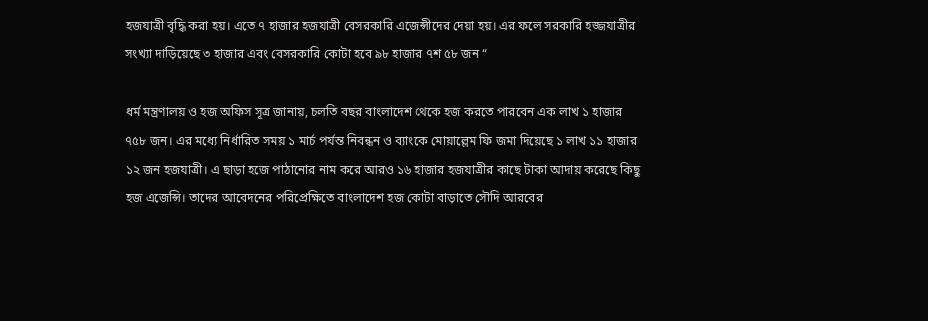হজযাত্রী বৃদ্ধি করা হয়। এতে ৭ হাজার হজযাত্রী বেসরকারি এজেন্সীদের দেয়া হয়। এর ফলে সরকারি হজ্জযাত্রীর সংখ্যা দাড়িয়েছে ৩ হাজার এবং বেসরকারি কোটা হবে ৯৮ হাজার ৭শ ৫৮ জন “

ধর্ম মন্ত্রণালয় ও হজ অফিস সূত্র জানায়, চলতি বছর বাংলাদেশ থেকে হজ করতে পারবেন এক লাখ ১ হাজার ৭৫৮ জন। এর মধ্যে নির্ধারিত সময় ১ মার্চ পর্যন্ত নিবন্ধন ও ব্যাংকে মোয়াল্লেম ফি জমা দিয়েছে ১ লাখ ১১ হাজার ১২ জন হজযাত্রী। এ ছাড়া হজে পাঠানোর নাম করে আরও ১৬ হাজার হজযাত্রীর কাছে টাকা আদায় করেছে কিছু হজ এজেন্সি। তাদের আবেদনের পরিপ্রেক্ষিতে বাংলাদেশ হজ কোটা বাড়াতে সৌদি আরবের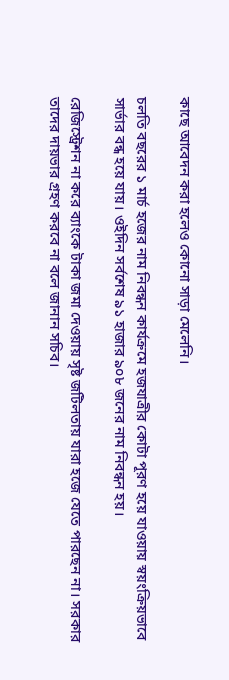কাছে আবেদন করা হলেও কোনো সাড়া মেলেনি।

চলতি বছরের ১ মার্চ হজের নাম নিবন্ধন কার্যক্রমে হজযাত্রীর কোটা পূরণ হয়ে যাওয়ায় স্বয়ংক্রিয়ভাবে সার্ভার বন্ধ হয়ে যায়। ওইদিন সর্বশেষ ৯১ হাজার ৯০৮ জনের নাম নিবন্ধন হয়।

রেজিস্ট্রেশন না করে ব্যাংকে টাকা জমা দেওয়ায় সৃষ্ট জটিলতায় যারা হজে যেতে পারছেন না। সরকার তাদের দায়ভার গ্রহণ করবে না বলে জানান সচিব।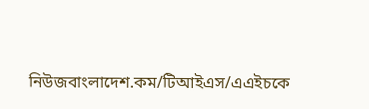নিউজবাংলাদেশ.কম/টিআইএস/এএইচকে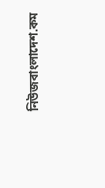নিউজবাংলাদেশ.কম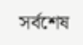সর্বশেষ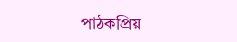পাঠকপ্রিয়